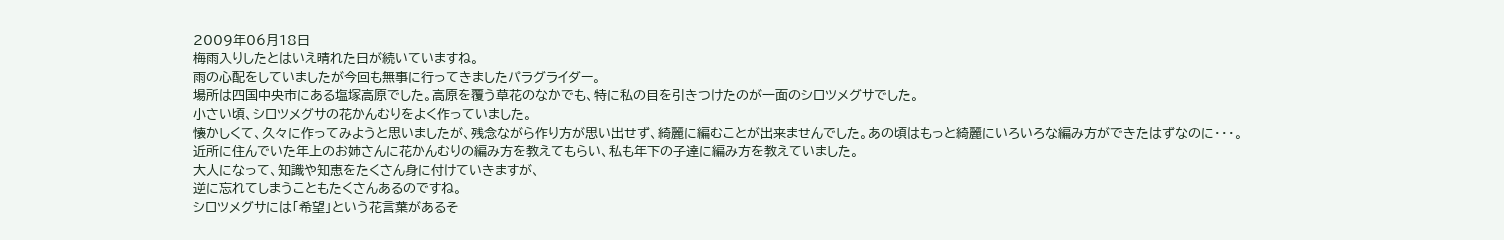2009年06月18日
梅雨入りしたとはいえ晴れた日が続いていますね。
雨の心配をしていましたが今回も無事に行ってきましたパラグライダー。
場所は四国中央市にある塩塚高原でした。高原を覆う草花のなかでも、特に私の目を引きつけたのが一面のシロツメグサでした。
小さい頃、シロツメグサの花かんむりをよく作っていました。
懐かしくて、久々に作ってみようと思いましたが、残念ながら作り方が思い出せず、綺麗に編むことが出来ませんでした。あの頃はもっと綺麗にいろいろな編み方ができたはずなのに・・・。
近所に住んでいた年上のお姉さんに花かんむりの編み方を教えてもらい、私も年下の子達に編み方を教えていました。
大人になって、知識や知恵をたくさん身に付けていきますが、
逆に忘れてしまうこともたくさんあるのですね。
シロツメグサには「希望」という花言葉があるそ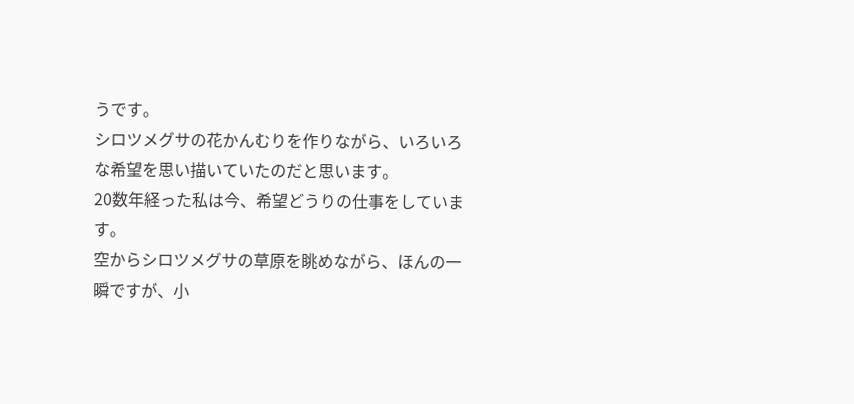うです。
シロツメグサの花かんむりを作りながら、いろいろな希望を思い描いていたのだと思います。
20数年経った私は今、希望どうりの仕事をしています。
空からシロツメグサの草原を眺めながら、ほんの一瞬ですが、小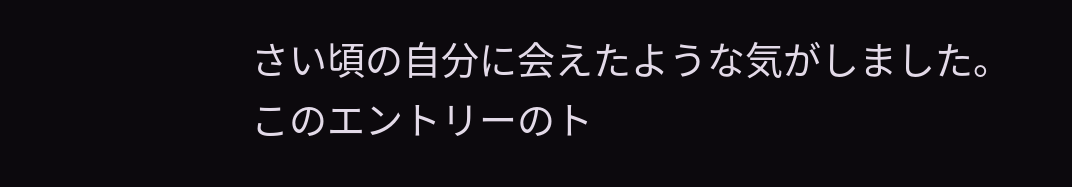さい頃の自分に会えたような気がしました。
このエントリーのト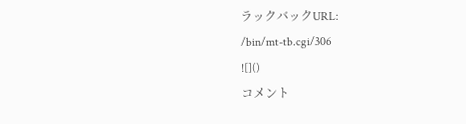ラックバックURL:
/bin/mt-tb.cgi/306
![]()
コメント